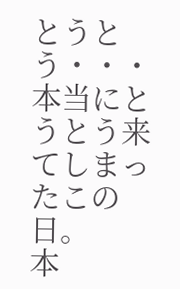とうとう・・・本当にとうとう来てしまったこの日。
本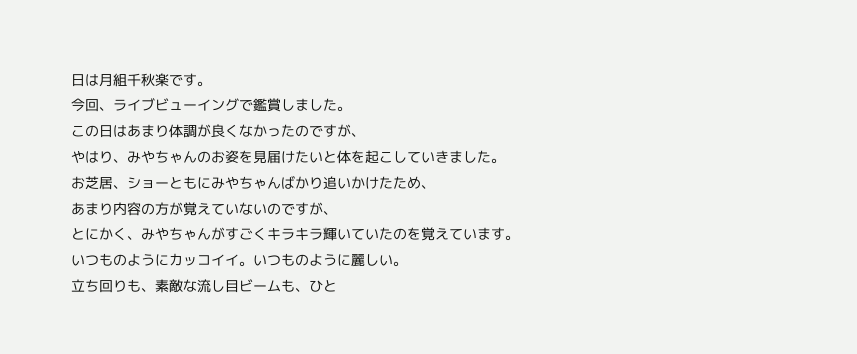日は月組千秋楽です。
今回、ライブビューイングで鑑賞しました。
この日はあまり体調が良くなかったのですが、
やはり、みやちゃんのお姿を見届けたいと体を起こしていきました。
お芝居、ショーともにみやちゃんばかり追いかけたため、
あまり内容の方が覚えていないのですが、
とにかく、みやちゃんがすごくキラキラ輝いていたのを覚えています。
いつものようにカッコイイ。いつものように麗しい。
立ち回りも、素敵な流し目ビームも、ひと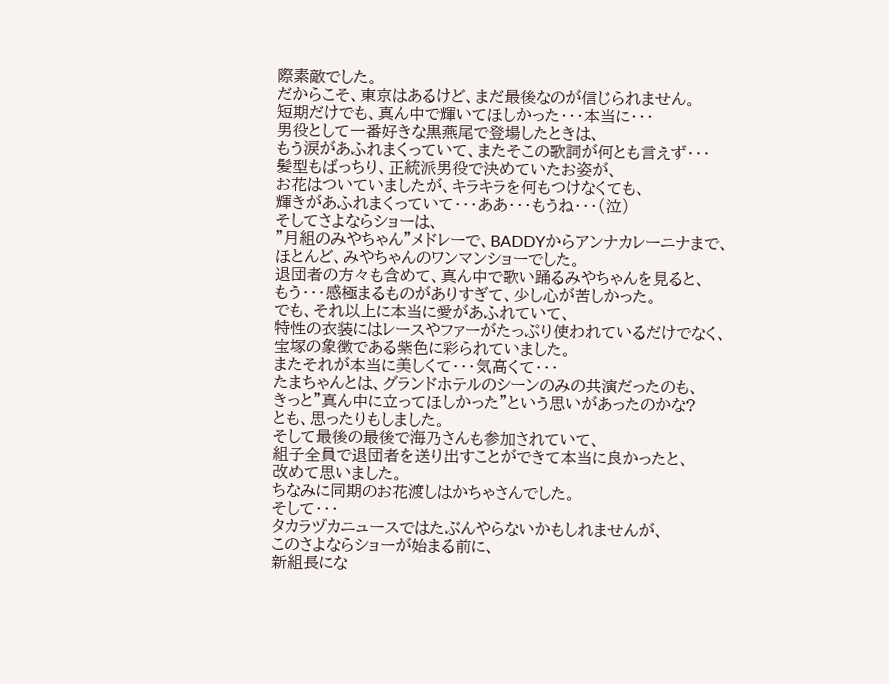際素敵でした。
だからこそ、東京はあるけど、まだ最後なのが信じられません。
短期だけでも、真ん中で輝いてほしかった・・・本当に・・・
男役として一番好きな黒燕尾で登場したときは、
もう涙があふれまくっていて、またそこの歌詞が何とも言えず・・・
髪型もばっちり、正統派男役で決めていたお姿が、
お花はついていましたが、キラキラを何もつけなくても、
輝きがあふれまくっていて・・・ああ・・・もうね・・・(泣)
そしてさよならショーは、
”月組のみやちゃん”メドレーで、BADDYからアンナカレーニナまで、
ほとんど、みやちゃんのワンマンショーでした。
退団者の方々も含めて、真ん中で歌い踊るみやちゃんを見ると、
もう・・・感極まるものがありすぎて、少し心が苦しかった。
でも、それ以上に本当に愛があふれていて、
特性の衣装にはレースやファーがたっぷり使われているだけでなく、
宝塚の象徴である紫色に彩られていました。
またそれが本当に美しくて・・・気高くて・・・
たまちゃんとは、グランドホテルのシーンのみの共演だったのも、
きっと”真ん中に立ってほしかった”という思いがあったのかな?
とも、思ったりもしました。
そして最後の最後で海乃さんも参加されていて、
組子全員で退団者を送り出すことができて本当に良かったと、
改めて思いました。
ちなみに同期のお花渡しはかちゃさんでした。
そして・・・
タカラヅカニュースではたぶんやらないかもしれませんが、
このさよならショーが始まる前に、
新組長にな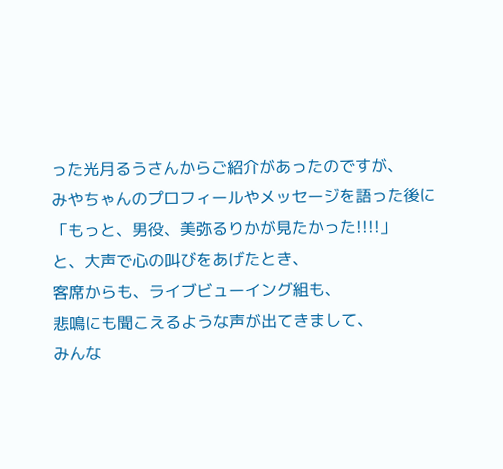った光月るうさんからご紹介があったのですが、
みやちゃんのプロフィールやメッセージを語った後に
「もっと、男役、美弥るりかが見たかった!!!!」
と、大声で心の叫びをあげたとき、
客席からも、ライブビューイング組も、
悲鳴にも聞こえるような声が出てきまして、
みんな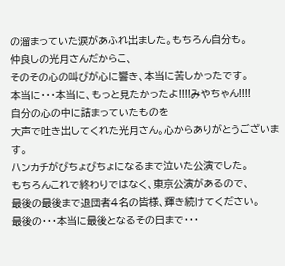の溜まっていた涙があふれ出ました。もちろん自分も。
仲良しの光月さんだからこ、
そのその心の叫びが心に響き、本当に苦しかったです。
本当に・・・本当に、もっと見たかったよ!!!!みやちゃん!!!!
自分の心の中に詰まっていたものを
大声で吐き出してくれた光月さん。心からありがとうございます。
ハンカチがびちょびちょになるまで泣いた公演でした。
もちろんこれで終わりではなく、東京公演があるので、
最後の最後まで退団者4名の皆様、輝き続けてください。
最後の・・・本当に最後となるその日まで・・・